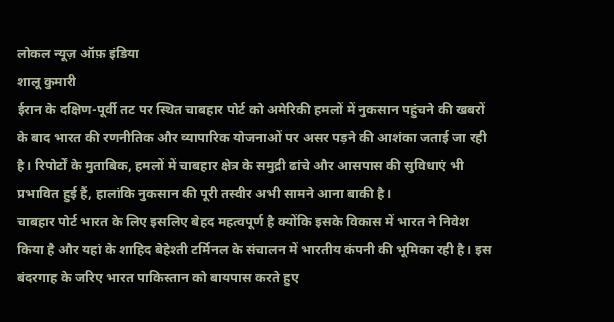लोकल न्यूज़ ऑफ़ इंडिया
शालू कुमारी
ईरान के दक्षिण-पूर्वी तट पर स्थित चाबहार पोर्ट को अमेरिकी हमलों में नुकसान पहुंचने की खबरों के बाद भारत की रणनीतिक और व्यापारिक योजनाओं पर असर पड़ने की आशंका जताई जा रही है। रिपोर्टों के मुताबिक, हमलों में चाबहार क्षेत्र के समुद्री ढांचे और आसपास की सुविधाएं भी प्रभावित हुई हैं, हालांकि नुकसान की पूरी तस्वीर अभी सामने आना बाकी है।
चाबहार पोर्ट भारत के लिए इसलिए बेहद महत्वपूर्ण है क्योंकि इसके विकास में भारत ने निवेश किया है और यहां के शाहिद बेहेश्ती टर्मिनल के संचालन में भारतीय कंपनी की भूमिका रही है। इस बंदरगाह के जरिए भारत पाकिस्तान को बायपास करते हुए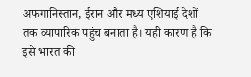अफगानिस्तान, ईरान और मध्य एशियाई देशों तक व्यापारिक पहुंच बनाता है। यही कारण है कि इसे भारत की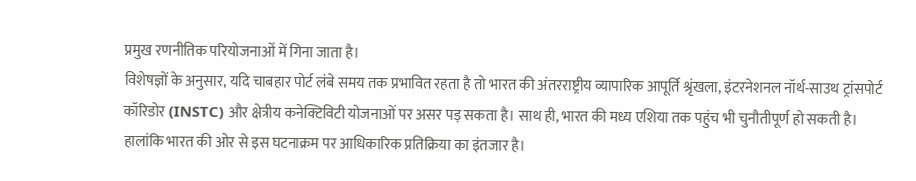प्रमुख रणनीतिक परियोजनाओं में गिना जाता है।
विशेषज्ञों के अनुसार, यदि चाबहार पोर्ट लंबे समय तक प्रभावित रहता है तो भारत की अंतरराष्ट्रीय व्यापारिक आपूर्ति श्रृंखला, इंटरनेशनल नॉर्थ-साउथ ट्रांसपोर्ट कॉरिडोर (INSTC) और क्षेत्रीय कनेक्टिविटी योजनाओं पर असर पड़ सकता है। साथ ही, भारत की मध्य एशिया तक पहुंच भी चुनौतीपूर्ण हो सकती है।
हालांकि भारत की ओर से इस घटनाक्रम पर आधिकारिक प्रतिक्रिया का इंतजार है।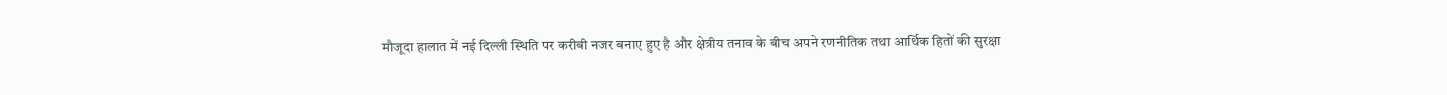मौजूदा हालात में नई दिल्ली स्थिति पर करीबी नजर बनाए हुए है और क्षेत्रीय तनाव के बीच अपने रणनीतिक तथा आर्थिक हितों की सुरक्षा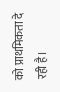को प्राथमिकता दे रही है।